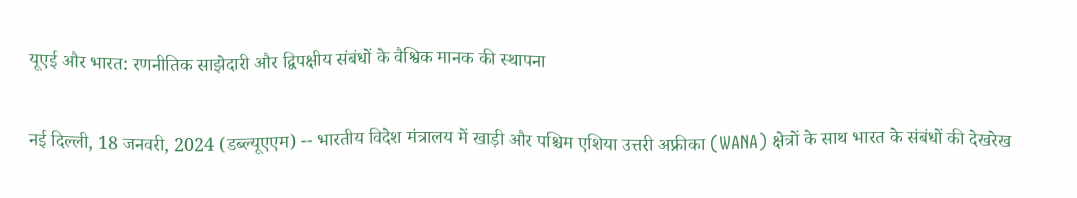यूएई और भारत: रणनीतिक साझेदारी और द्विपक्षीय संबंधों के वैश्विक मानक की स्थापना

नई दिल्ली, 18 जनवरी, 2024 (डब्ल्यूएएम) -- भारतीय विदेश मंत्रालय में खाड़ी और पश्चिम एशिया उत्तरी अफ्रीका (WANA) क्षेत्रों के साथ भारत के संबंधों की देखरेख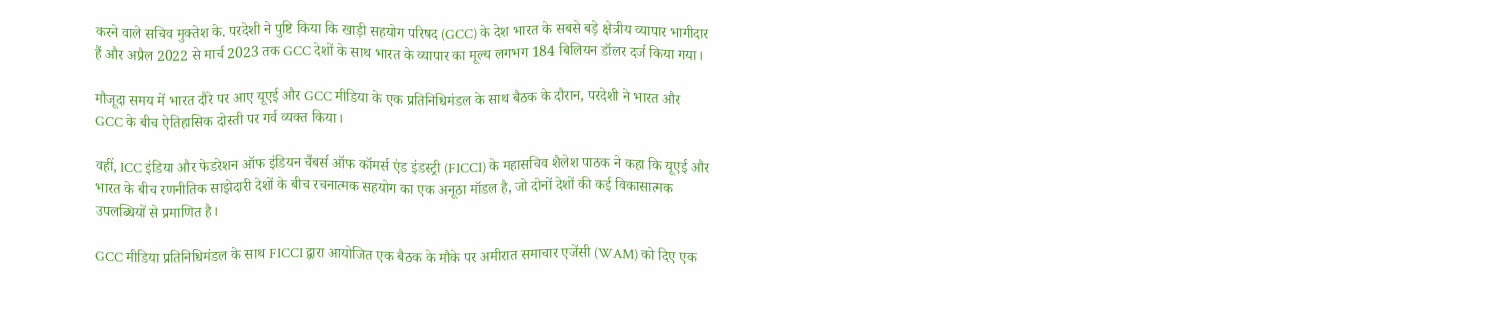करने वाले सचिव मुक्तेश के. परदेशी ने पुष्टि किया कि खाड़ी सहयोग परिषद (GCC) के देश भारत के सबसे बड़े क्षेत्रीय व्यापार भागीदार हैं और अप्रैल 2022 से मार्च 2023 तक GCC देशों के साथ भारत के व्यापार का मूल्य लगभग 184 बिलियन डॉलर दर्ज किया गया।

मौजूदा समय में भारत दौरे पर आए यूएई और GCC मीडिया के एक प्रतिनिधिमंडल के साथ बैठक के दौरान, परदेशी ने भारत और GCC के बीच ऐतिहासिक दोस्ती पर गर्व व्यक्त किया।

वहीं, ICC इंडिया और फेडरेशन ऑफ इंडियन चैंबर्स ऑफ कॉमर्स एंड इंडस्ट्री (FICCI) के महासचिव शैलेश पाठक ने कहा कि यूएई और भारत के बीच रणनीतिक साझेदारी देशों के बीच रचनात्मक सहयोग का एक अनूठा मॉडल है, जो दोनों देशों की कई विकासात्मक उपलब्धियों से प्रमाणित है।

GCC मीडिया प्रतिनिधिमंडल के साथ FICCI द्वारा आयोजित एक बैठक के मौके पर अमीरात समाचार एजेंसी (WAM) को दिए एक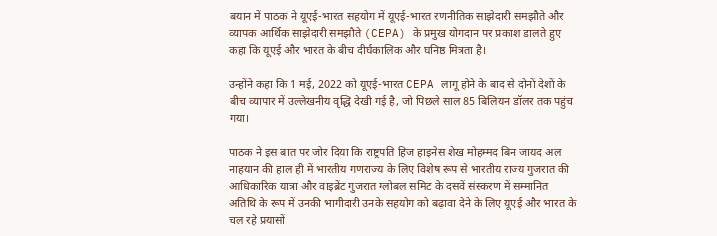बयान में पाठक ने यूएई-भारत सहयोग में यूएई-भारत रणनीतिक साझेदारी समझौते और व्यापक आर्थिक साझेदारी समझौते (CEPA) के प्रमुख योगदान पर प्रकाश डालते हुए कहा कि यूएई और भारत के बीच दीर्घकालिक और घनिष्ठ मित्रता है।

उन्होंने कहा कि 1 मई, 2022 को यूएई-भारत CEPA लागू होने के बाद से दोनों देशों के बीच व्यापार में उल्लेखनीय वृद्धि देखी गई है, जो पिछले साल 85 बिलियन डॉलर तक पहुंच गया।

पाठक ने इस बात पर जोर दिया कि राष्ट्रपति हिज हाइनेस शेख मोहम्मद बिन जायद अल नाहयान की हाल ही में भारतीय गणराज्य के लिए विशेष रूप से भारतीय राज्य गुजरात की आधिकारिक यात्रा और वाइब्रेंट गुजरात ग्लोबल समिट के दसवें संस्करण में सम्मानित अतिथि के रूप में उनकी भागीदारी उनके सहयोग को बढ़ावा देने के लिए यूएई और भारत के चल रहे प्रयासों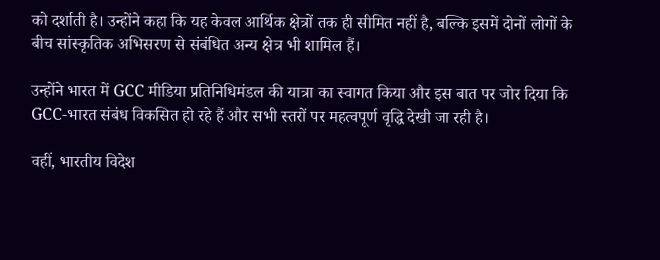को दर्शाती है। उन्होंने कहा कि यह केवल आर्थिक क्षेत्रों तक ही सीमित नहीं है, बल्कि इसमें दोनों लोगों के बीच सांस्कृतिक अभिसरण से संबंधित अन्य क्षेत्र भी शामिल हैं।

उन्होंने भारत में GCC मीडिया प्रतिनिधिमंडल की यात्रा का स्वागत किया और इस बात पर जोर दिया कि GCC-भारत संबंध विकसित हो रहे हैं और सभी स्तरों पर महत्वपूर्ण वृद्धि देखी जा रही है।

वहीं, भारतीय विदेश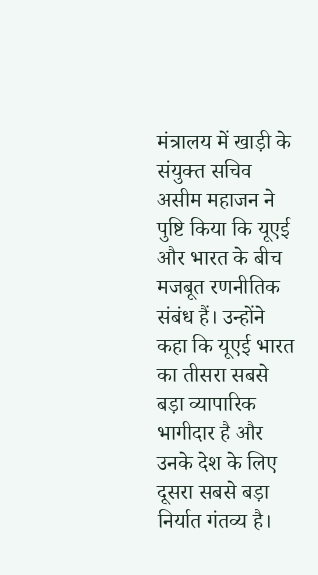मंत्रालय में खाड़ी के संयुक्त सचिव असीम महाजन ने पुष्टि किया कि यूएई और भारत के बीच मजबूत रणनीतिक संबंध हैं। उन्होंने कहा कि यूएई भारत का तीसरा सबसे बड़ा व्यापारिक भागीदार है और उनके देश के लिए दूसरा सबसे बड़ा निर्यात गंतव्य है।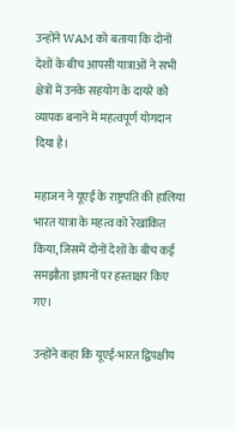उन्होंने WAM को बताया कि दोनों देशों के बीच आपसी यात्राओं ने सभी क्षेत्रों में उनके सहयोग के दायरे को व्यापक बनाने में महत्वपूर्ण योगदान दिया है।

महाजन ने यूएई के राष्ट्रपति की हालिया भारत यात्रा के महत्व को रेखांकित किया, जिसमें दोनों देशों के बीच कई समझौता ज्ञापनों पर हस्ताक्षर किए गए।

उन्होंने कहा कि यूएई-भारत द्विपक्षीय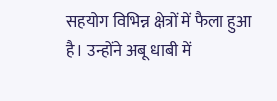सहयोग विभिन्न क्षेत्रों में फैला हुआ है। उन्होंने अबू धाबी में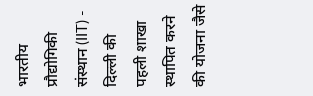भारतीय प्रौद्योगिकी संस्थान (IIT) - दिल्ली की पहली शाखा स्थापित करने की योजना जैसे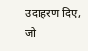उदाहरण दिए, जो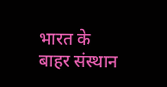भारत के बाहर संस्थान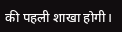की पहली शाखा होगी।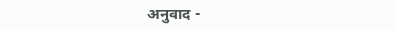अनुवाद -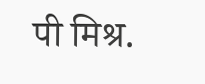पी मिश्र.